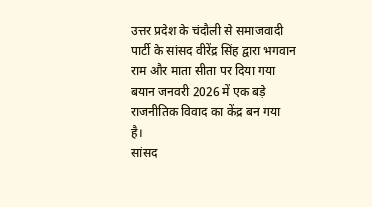उत्तर प्रदेश के चंदौली से समाजवादी पार्टी के सांसद वीरेंद्र सिंह द्वारा भगवान राम और माता सीता पर दिया गया बयान जनवरी 2026 में एक बड़े राजनीतिक विवाद का केंद्र बन गया है।
सांसद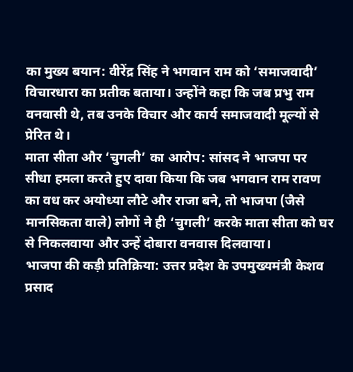का मुख्य बयान: वीरेंद्र सिंह ने भगवान राम को ‘समाजवादी’ विचारधारा का प्रतीक बताया। उन्होंने कहा कि जब प्रभु राम वनवासी थे, तब उनके विचार और कार्य समाजवादी मूल्यों से प्रेरित थे।
माता सीता और ‘चुगली’ का आरोप: सांसद ने भाजपा पर सीधा हमला करते हुए दावा किया कि जब भगवान राम रावण का वध कर अयोध्या लौटे और राजा बने, तो भाजपा (जैसे मानसिकता वाले) लोगों ने ही ‘चुगली’ करके माता सीता को घर से निकलवाया और उन्हें दोबारा वनवास दिलवाया।
भाजपा की कड़ी प्रतिक्रिया: उत्तर प्रदेश के उपमुख्यमंत्री केशव प्रसाद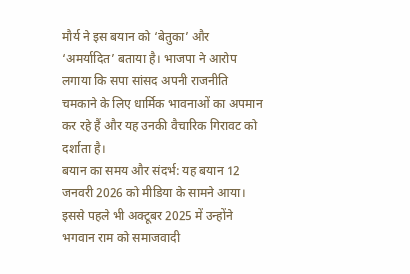मौर्य ने इस बयान को ‘बेतुका’ और ‘अमर्यादित’ बताया है। भाजपा ने आरोप लगाया कि सपा सांसद अपनी राजनीति चमकाने के लिए धार्मिक भावनाओं का अपमान कर रहे हैं और यह उनकी वैचारिक गिरावट को दर्शाता है।
बयान का समय और संदर्भ: यह बयान 12 जनवरी 2026 को मीडिया के सामने आया। इससे पहले भी अक्टूबर 2025 में उन्होंने भगवान राम को समाजवादी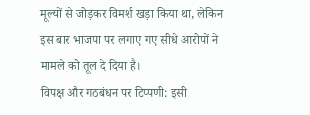मूल्यों से जोड़कर विमर्श खड़ा किया था, लेकिन इस बार भाजपा पर लगाए गए सीधे आरोपों ने मामले को तूल दे दिया है।
विपक्ष और गठबंधन पर टिप्पणी: इसी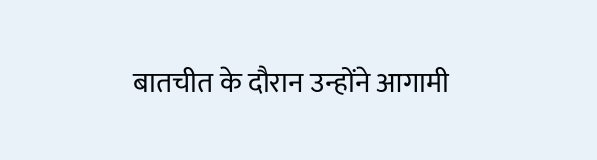बातचीत के दौरान उन्होंने आगामी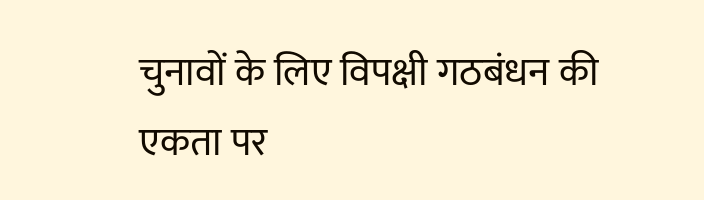चुनावों के लिए विपक्षी गठबंधन की एकता पर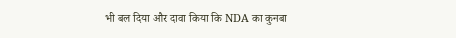भी बल दिया और दावा किया कि NDA का कुनबा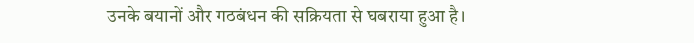उनके बयानों और गठबंधन की सक्रियता से घबराया हुआ है।